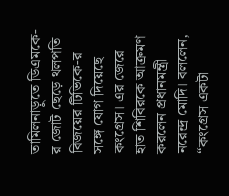তামিলনাড়ুতে ডিএমকে-র জোট ছেড়ে থলপতি বিজয়ের টিভিকে-র সঙ্গে যোগ দিয়েছে কংগ্রেস। এর জেরে হাত শিবিরকে আক্রমণ করলেন প্রধানমন্ত্রী নরেন্দ্র মোদি। বললেন, “কংগ্রেস একটা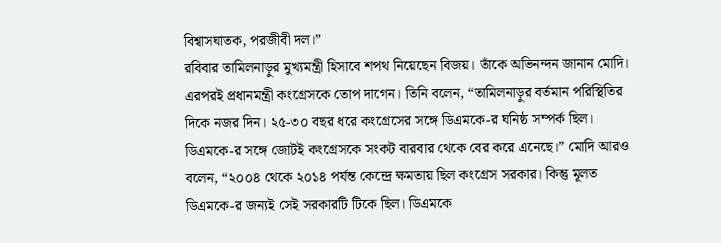বিশ্বাসঘাতক, পরজীবী দল।”
রবিবার তামিলনাড়ুর মুখ্যমন্ত্রী হিসাবে শপথ নিয়েছেন বিজয়। তাঁকে অভিনন্দন জানান মোদি। এরপরই প্রধানমন্ত্রী কংগ্রেসকে তোপ দাগেন। তিনি বলেন, “তামিলনাড়ুর বর্তমান পরিস্থিতির দিকে নজর দিন। ২৫-৩০ বছর ধরে কংগ্রেসের সঙ্গে ডিএমকে-র ঘনিষ্ঠ সম্পর্ক ছিল। ডিএমকে-র সঙ্গে জোটই কংগ্রেসকে সংকট বারবার থেকে বের করে এনেছে।” মোদি আরও বলেন, “২০০৪ থেকে ২০১৪ পর্যন্ত কেন্দ্রে ক্ষমতায় ছিল কংগ্রেস সরকার। কিন্তু মূলত ডিএমকে-র জন্যই সেই সরকারটি টিকে ছিল। ডিএমকে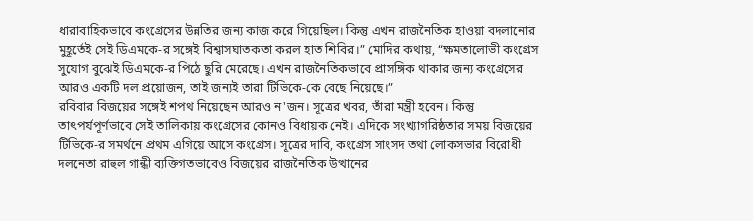ধারাবাহিকভাবে কংগ্রেসের উন্নতির জন্য কাজ করে গিয়েছিল। কিন্তু এখন রাজনৈতিক হাওয়া বদলানোর মুহূর্তেই সেই ডিএমকে-র সঙ্গেই বিশ্বাসঘাতকতা করল হাত শিবির।” মোদির কথায়, “ক্ষমতালোভী কংগ্রেস সুযোগ বুঝেই ডিএমকে-র পিঠে ছুরি মেরেছে। এখন রাজনৈতিকভাবে প্রাসঙ্গিক থাকার জন্য কংগ্রেসের আরও একটি দল প্রয়োজন, তাই জন্যই তারা টিভিকে-কে বেছে নিয়েছে।”
রবিবার বিজয়ের সঙ্গেই শপথ নিয়েছেন আরও ন'জন। সূত্রের খবর, তাঁরা মন্ত্রী হবেন। কিন্তু তাৎপর্যপূর্ণভাবে সেই তালিকায় কংগ্রেসের কোনও বিধায়ক নেই। এদিকে সংখ্যাগরিষ্ঠতার সময় বিজয়ের টিভিকে-র সমর্থনে প্রথম এগিয়ে আসে কংগ্রেস। সূত্রের দাবি, কংগ্রেস সাংসদ তথা লোকসভার বিরোধী দলনেতা রাহুল গান্ধী ব্যক্তিগতভাবেও বিজয়ের রাজনৈতিক উত্থানের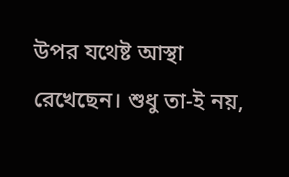উপর যথেষ্ট আস্থা রেখেছেন। শুধু তা-ই নয়,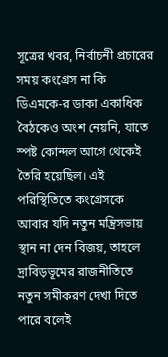সূত্রের খবর, নির্বাচনী প্রচারের সময় কংগ্রেস না কি ডিএমকে-র ডাকা একাধিক বৈঠকেও অংশ নেয়নি, যাতে স্পষ্ট কোন্দল আগে থেকেই তৈরি হয়েছিল। এই পরিস্থিতিতে কংগ্রেসকে আবার যদি নতুন মন্ত্রিসভায় স্থান না দেন বিজয়, তাহলে দ্রাবিড়ভূমের রাজনীতিতে নতুন সমীকরণ দেখা দিতে পারে বলেই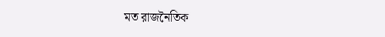মত রাজনৈতিক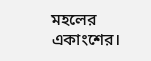মহলের একাংশের।